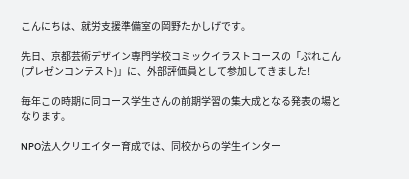こんにちは、就労支援準備室の岡野たかしげです。

先日、京都芸術デザイン専門学校コミックイラストコースの「ぷれこん(プレゼンコンテスト)」に、外部評価員として参加してきました!

毎年この時期に同コース学生さんの前期学習の集大成となる発表の場となります。

NPO法人クリエイター育成では、同校からの学生インター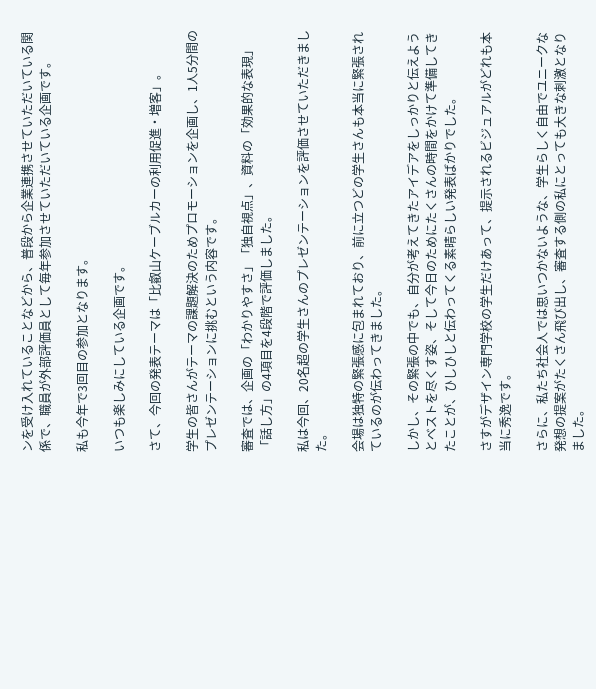ンを受け入れていることなどから、普段から企業連携させていただいている関係で、職員が外部評価員として毎年参加させていただいている企画です。

私も今年で3回目の参加となります。

いつも楽しみにしている企画です。

さて、今回の発表テーマは「比叡山ケーブルカーの利用促進・増客」。

学生の皆さんがテーマの課題解決のためプロモーションを企画し、1人5分間のプレゼンテーションに挑むという内容です。

審査では、企画の「わかりやすさ」「独自視点」、資料の「効果的な表現」「話し方」の4項目を4段階で評価しました。

私は今回、20名超の学生さんのプレゼンテーションを評価させていただきました。

会場は独特の緊張感に包まれており、前に立つどの学生さんも本当に緊張されているのが伝わってきました。

しかし、その緊張の中でも、自分が考えてきたアイデアをしっかりと伝えようとベストを尽くす姿、そして今日のためにたくさんの時間をかけて準備してきたことが、ひしひしと伝わってくる素晴らしい発表ばかりでした。

さすがデザイン専門学校の学生だけあって、提示されるビジュアルがどれも本当に秀逸です。

さらに、私たち社会人では思いつかないような、学生らしく自由でユニークな発想の提案がたくさん飛び出し、審査する側の私にとっても大きな刺激となりました。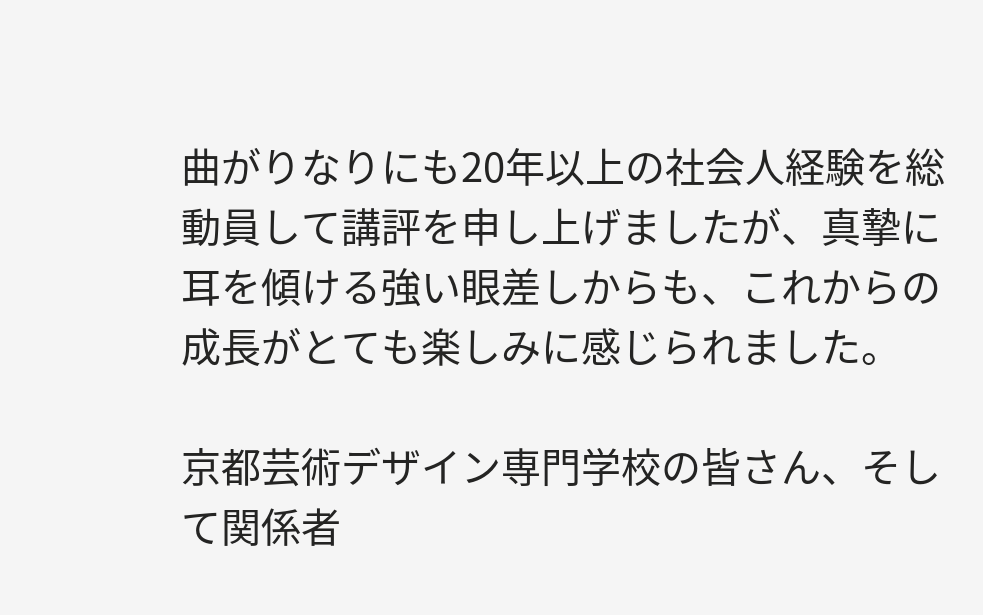曲がりなりにも20年以上の社会人経験を総動員して講評を申し上げましたが、真摯に耳を傾ける強い眼差しからも、これからの成長がとても楽しみに感じられました。

京都芸術デザイン専門学校の皆さん、そして関係者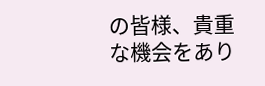の皆様、貴重な機会をあり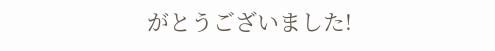がとうございました!